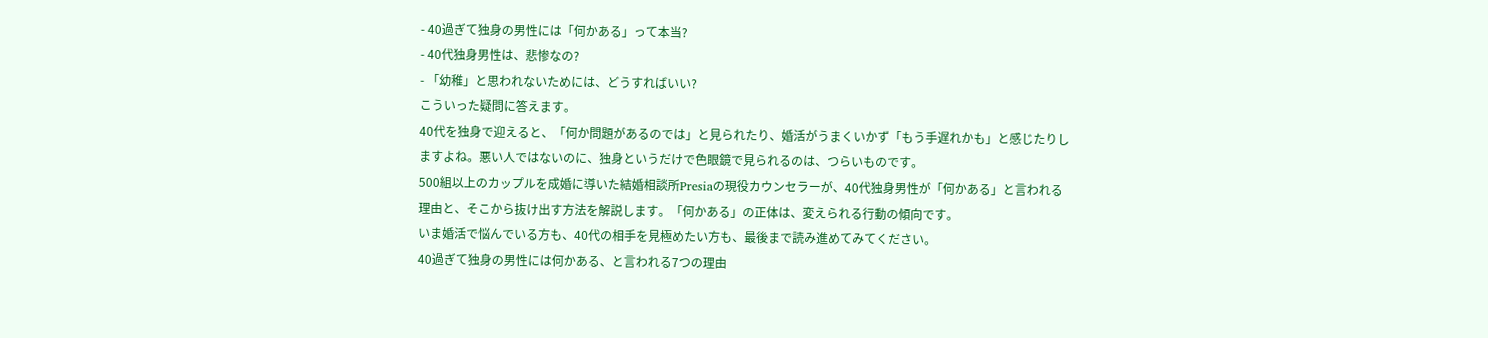- 40過ぎて独身の男性には「何かある」って本当?
- 40代独身男性は、悲惨なの?
- 「幼稚」と思われないためには、どうすればいい?
こういった疑問に答えます。
40代を独身で迎えると、「何か問題があるのでは」と見られたり、婚活がうまくいかず「もう手遅れかも」と感じたりしますよね。悪い人ではないのに、独身というだけで色眼鏡で見られるのは、つらいものです。
500組以上のカップルを成婚に導いた結婚相談所Presiaの現役カウンセラーが、40代独身男性が「何かある」と言われる理由と、そこから抜け出す方法を解説します。「何かある」の正体は、変えられる行動の傾向です。
いま婚活で悩んでいる方も、40代の相手を見極めたい方も、最後まで読み進めてみてください。
40過ぎて独身の男性には何かある、と言われる7つの理由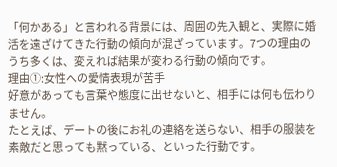「何かある」と言われる背景には、周囲の先入観と、実際に婚活を遠ざけてきた行動の傾向が混ざっています。7つの理由のうち多くは、変えれば結果が変わる行動の傾向です。
理由①:女性への愛情表現が苦手
好意があっても言葉や態度に出せないと、相手には何も伝わりません。
たとえば、デートの後にお礼の連絡を送らない、相手の服装を素敵だと思っても黙っている、といった行動です。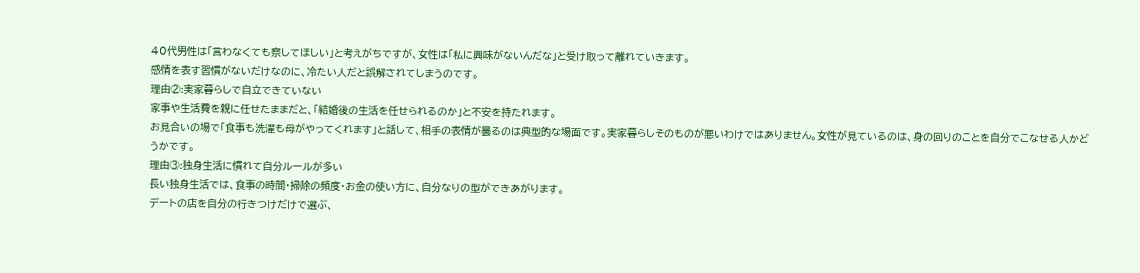40代男性は「言わなくても察してほしい」と考えがちですが、女性は「私に興味がないんだな」と受け取って離れていきます。
感情を表す習慣がないだけなのに、冷たい人だと誤解されてしまうのです。
理由②:実家暮らしで自立できていない
家事や生活費を親に任せたままだと、「結婚後の生活を任せられるのか」と不安を持たれます。
お見合いの場で「食事も洗濯も母がやってくれます」と話して、相手の表情が曇るのは典型的な場面です。実家暮らしそのものが悪いわけではありません。女性が見ているのは、身の回りのことを自分でこなせる人かどうかです。
理由③:独身生活に慣れて自分ルールが多い
長い独身生活では、食事の時間・掃除の頻度・お金の使い方に、自分なりの型ができあがります。
デートの店を自分の行きつけだけで選ぶ、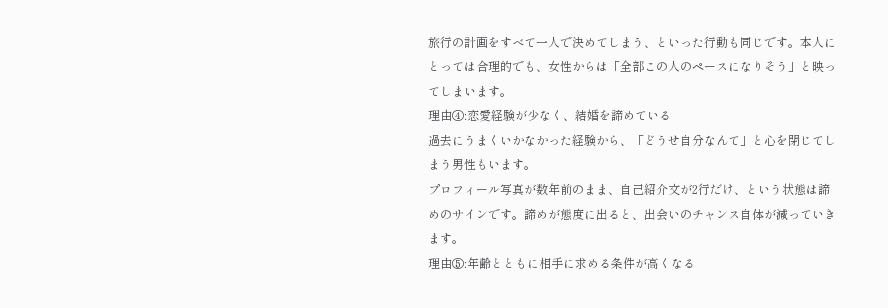旅行の計画をすべて一人で決めてしまう、といった行動も同じです。本人にとっては合理的でも、女性からは「全部この人のペースになりそう」と映ってしまいます。
理由④:恋愛経験が少なく、結婚を諦めている
過去にうまくいかなかった経験から、「どうせ自分なんて」と心を閉じてしまう男性もいます。
プロフィール写真が数年前のまま、自己紹介文が2行だけ、という状態は諦めのサインです。諦めが態度に出ると、出会いのチャンス自体が減っていきます。
理由⑤:年齢とともに相手に求める条件が高くなる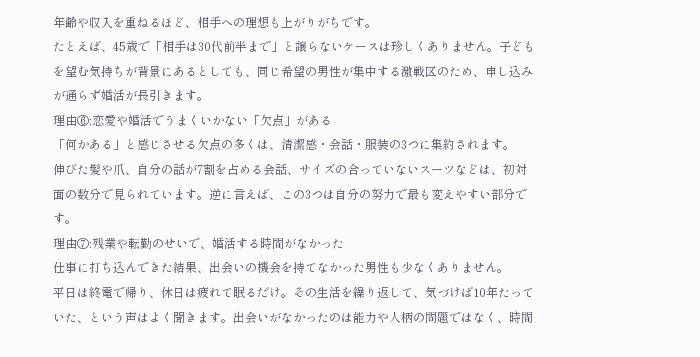年齢や収入を重ねるほど、相手への理想も上がりがちです。
たとえば、45歳で「相手は30代前半まで」と譲らないケースは珍しくありません。子どもを望む気持ちが背景にあるとしても、同じ希望の男性が集中する激戦区のため、申し込みが通らず婚活が長引きます。
理由⑥:恋愛や婚活でうまくいかない「欠点」がある
「何かある」と感じさせる欠点の多くは、清潔感・会話・服装の3つに集約されます。
伸びた髪や爪、自分の話が7割を占める会話、サイズの合っていないスーツなどは、初対面の数分で見られています。逆に言えば、この3つは自分の努力で最も変えやすい部分です。
理由⑦:残業や転勤のせいで、婚活する時間がなかった
仕事に打ち込んできた結果、出会いの機会を持てなかった男性も少なくありません。
平日は終電で帰り、休日は疲れて眠るだけ。その生活を繰り返して、気づけば10年たっていた、という声はよく聞きます。出会いがなかったのは能力や人柄の問題ではなく、時間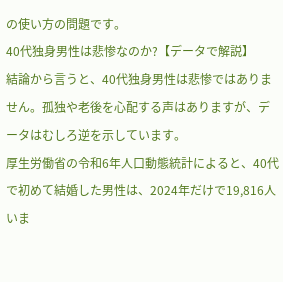の使い方の問題です。
40代独身男性は悲惨なのか?【データで解説】
結論から言うと、40代独身男性は悲惨ではありません。孤独や老後を心配する声はありますが、データはむしろ逆を示しています。
厚生労働省の令和6年人口動態統計によると、40代で初めて結婚した男性は、2024年だけで19,816人いま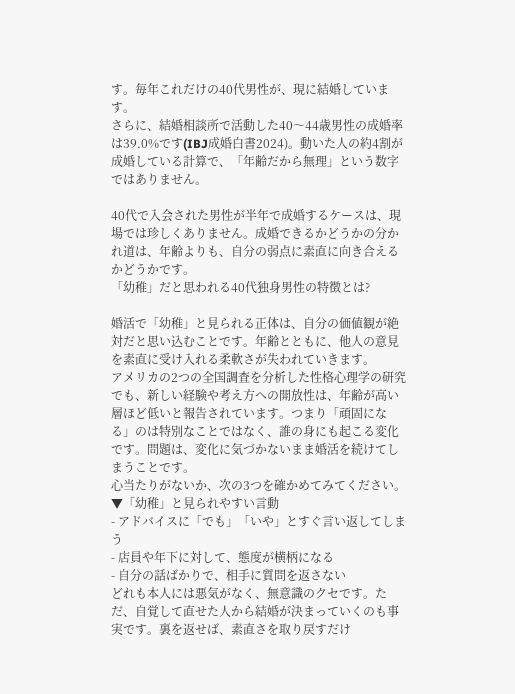す。毎年これだけの40代男性が、現に結婚しています。
さらに、結婚相談所で活動した40〜44歳男性の成婚率は39.0%です(IBJ成婚白書2024)。動いた人の約4割が成婚している計算で、「年齢だから無理」という数字ではありません。

40代で入会された男性が半年で成婚するケースは、現場では珍しくありません。成婚できるかどうかの分かれ道は、年齢よりも、自分の弱点に素直に向き合えるかどうかです。
「幼稚」だと思われる40代独身男性の特徴とは?

婚活で「幼稚」と見られる正体は、自分の価値観が絶対だと思い込むことです。年齢とともに、他人の意見を素直に受け入れる柔軟さが失われていきます。
アメリカの2つの全国調査を分析した性格心理学の研究でも、新しい経験や考え方への開放性は、年齢が高い層ほど低いと報告されています。つまり「頑固になる」のは特別なことではなく、誰の身にも起こる変化です。問題は、変化に気づかないまま婚活を続けてしまうことです。
心当たりがないか、次の3つを確かめてみてください。
▼「幼稚」と見られやすい言動
- アドバイスに「でも」「いや」とすぐ言い返してしまう
- 店員や年下に対して、態度が横柄になる
- 自分の話ばかりで、相手に質問を返さない
どれも本人には悪気がなく、無意識のクセです。ただ、自覚して直せた人から結婚が決まっていくのも事実です。裏を返せば、素直さを取り戻すだけ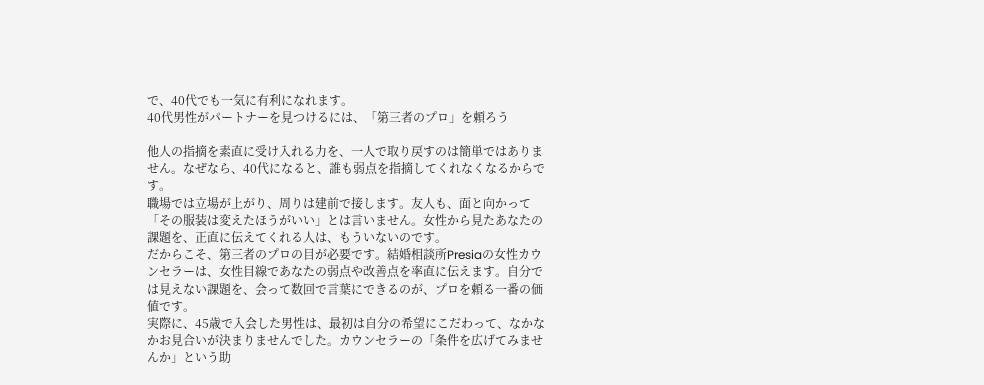で、40代でも一気に有利になれます。
40代男性がパートナーを見つけるには、「第三者のプロ」を頼ろう

他人の指摘を素直に受け入れる力を、一人で取り戻すのは簡単ではありません。なぜなら、40代になると、誰も弱点を指摘してくれなくなるからです。
職場では立場が上がり、周りは建前で接します。友人も、面と向かって「その服装は変えたほうがいい」とは言いません。女性から見たあなたの課題を、正直に伝えてくれる人は、もういないのです。
だからこそ、第三者のプロの目が必要です。結婚相談所Presiaの女性カウンセラーは、女性目線であなたの弱点や改善点を率直に伝えます。自分では見えない課題を、会って数回で言葉にできるのが、プロを頼る一番の価値です。
実際に、45歳で入会した男性は、最初は自分の希望にこだわって、なかなかお見合いが決まりませんでした。カウンセラーの「条件を広げてみませんか」という助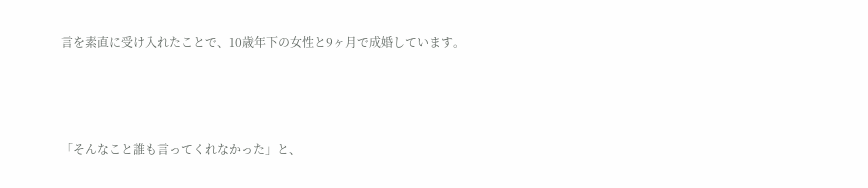言を素直に受け入れたことで、10歳年下の女性と9ヶ月で成婚しています。



「そんなこと誰も言ってくれなかった」と、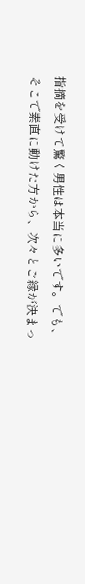指摘を受けて驚く男性は本当に多いです。でも、そこで素直に動けた方から、次々とご縁が決まっ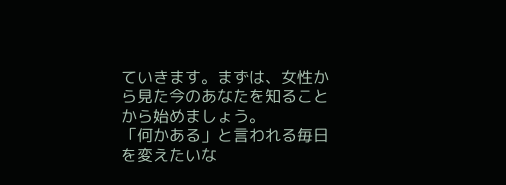ていきます。まずは、女性から見た今のあなたを知ることから始めましょう。
「何かある」と言われる毎日を変えたいな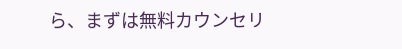ら、まずは無料カウンセリ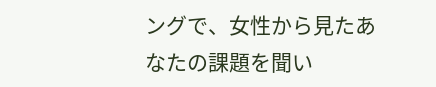ングで、女性から見たあなたの課題を聞い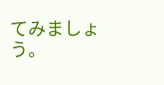てみましょう。